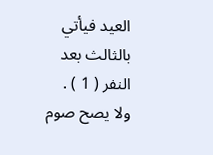العيد فيأتي بالثالث بعد النفر ( 1 ) .
ولا يصح صوم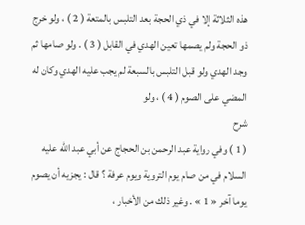هذه الثلاثة إلا في ذي الحجة بعد التلبس بالمتعة ( 2 ) ، ولو خرج ذو الحجة ولم يصمها تعين الهدي في القابل ( 3 ) . ولو صامها ثم وجد الهدي ولو قبل التلبس بالسبعة لم يجب عليه الهدي وكان له المضي على الصوم ( 4 ) ، ولو
شرح
( 1 ) وفي رواية عبد الرحمن بن الحجاج عن أبي عبد اللّه عليه السلام في من صام يوم التروية ويوم عرفة ؟ قال : يجزيه أن يصوم يوما آخر « 1 » . وغير ذلك من الأخبار ،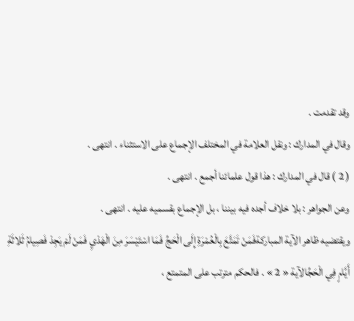وقد تقدمت .
وقال في المدارك : ونقل العلامة في المختلف الإجماع على الاستثناء . انتهى .
( 2 ) قال في المدارك : هذا قول علمائنا أجمع . انتهى .
وعن الجواهر : بلا خلاف أجده فيه بيننا ، بل الإجماع بقسميه عليه . انتهى .
ويقتضيه ظاهر الآية المباركةفَمَنْ تَمَتَّعَ بِالْعُمْرَةِ إِلَى الْحَجِّ فَمَا اسْتَيْسَرَ مِنَ الْهَدْيِ فَمَنْ لَمْ يَجِدْ فَصِيامُ ثَلاثَةِ أَيَّامٍ فِي الْحَجِّالآية « 2 » . فالحكم مترتب على المتمتع ،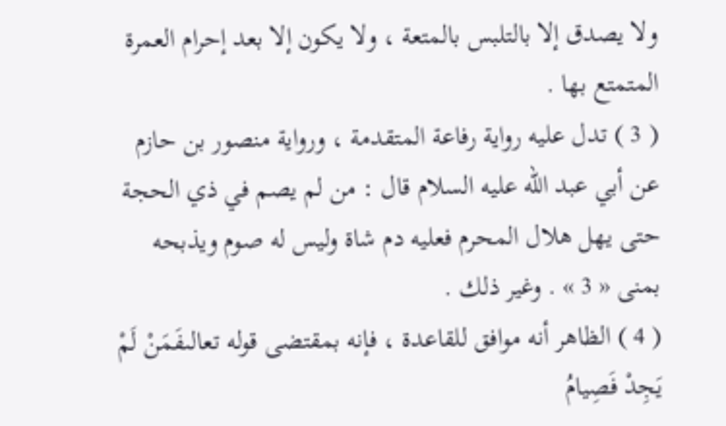ولا يصدق إلا بالتلبس بالمتعة ، ولا يكون إلا بعد إحرام العمرة المتمتع بها .
( 3 ) تدل عليه رواية رفاعة المتقدمة ، ورواية منصور بن حازم عن أبي عبد اللّه عليه السلام قال : من لم يصم في ذي الحجة حتى يهل هلال المحرم فعليه دم شاة وليس له صوم ويذبحه بمنى « 3 » . وغير ذلك .
( 4 ) الظاهر أنه موافق للقاعدة ، فإنه بمقتضى قوله تعالىفَمَنْ لَمْ يَجِدْ فَصِيامُ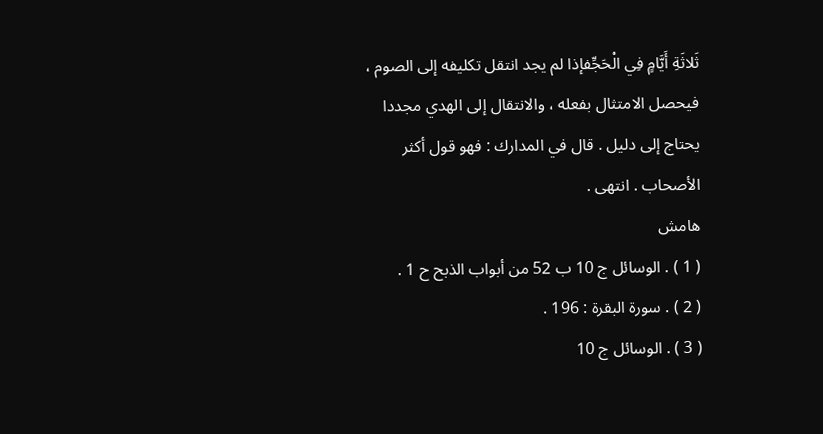ثَلاثَةِ أَيَّامٍ فِي الْحَجِّفإذا لم يجد انتقل تكليفه إلى الصوم ، فيحصل الامتثال بفعله ، والانتقال إلى الهدي مجددا يحتاج إلى دليل . قال في المدارك : فهو قول أكثر الأصحاب . انتهى .
هامش
( 1 ) . الوسائل ج 10 ب 52 من أبواب الذبح ح 1 .
( 2 ) . سورة البقرة : 196 .
( 3 ) . الوسائل ج 10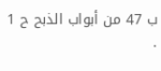ب 47 من أبواب الذبح ح 1 .